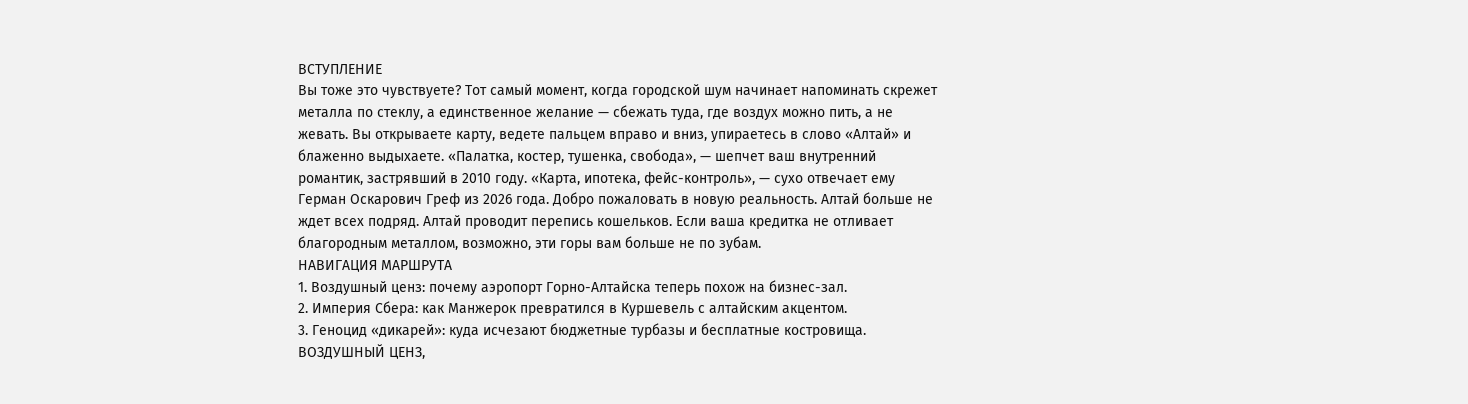ВСТУПЛЕНИЕ
Вы тоже это чувствуете? Тот самый момент, когда городской шум начинает напоминать скрежет металла по стеклу, а единственное желание — сбежать туда, где воздух можно пить, а не жевать. Вы открываете карту, ведете пальцем вправо и вниз, упираетесь в слово «Алтай» и блаженно выдыхаете. «Палатка, костер, тушенка, свобода», — шепчет ваш внутренний романтик, застрявший в 2010 году. «Карта, ипотека, фейс-контроль», — сухо отвечает ему Герман Оскарович Греф из 2026 года. Добро пожаловать в новую реальность. Алтай больше не ждет всех подряд. Алтай проводит перепись кошельков. Если ваша кредитка не отливает благородным металлом, возможно, эти горы вам больше не по зубам.
НАВИГАЦИЯ МАРШРУТА
1. Воздушный ценз: почему аэропорт Горно-Алтайска теперь похож на бизнес-зал.
2. Империя Сбера: как Манжерок превратился в Куршевель с алтайским акцентом.
3. Геноцид «дикарей»: куда исчезают бюджетные турбазы и бесплатные костровища.
ВОЗДУШНЫЙ ЦЕНЗ,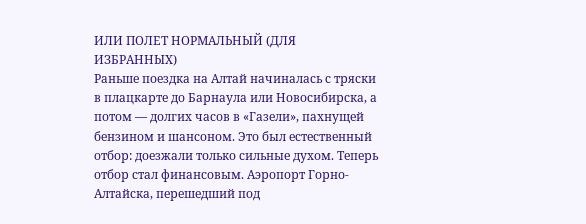ИЛИ ПОЛЕТ НОРМАЛЬНЫЙ (ДЛЯ ИЗБРАННЫХ)
Раньше поездка на Алтай начиналась с тряски в плацкарте до Барнаула или Новосибирска, а потом — долгих часов в «Газели», пахнущей бензином и шансоном. Это был естественный отбор: доезжали только сильные духом. Теперь отбор стал финансовым. Аэропорт Горно-Алтайска, перешедший под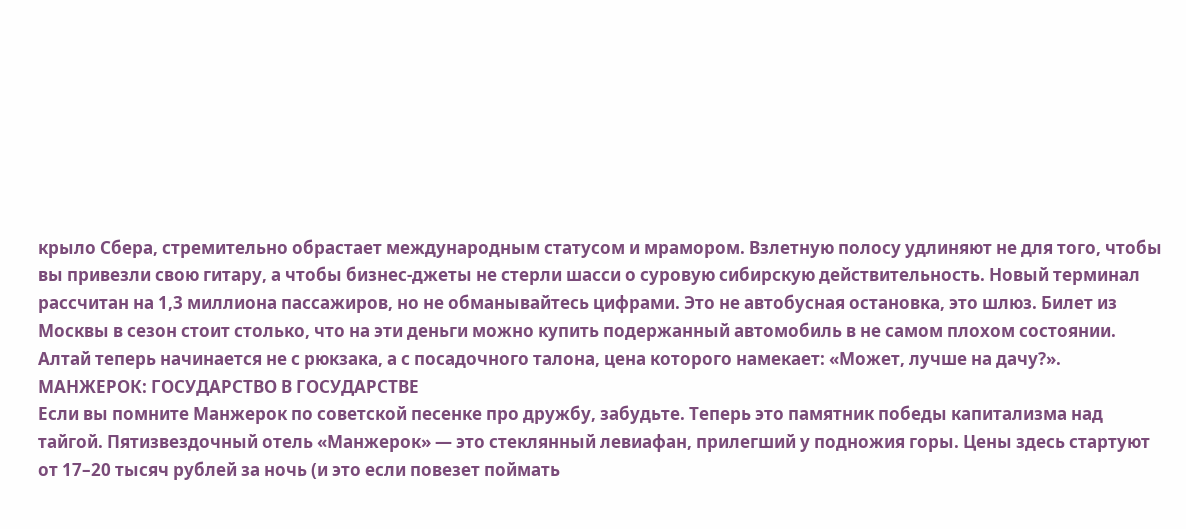крыло Сбера, стремительно обрастает международным статусом и мрамором. Взлетную полосу удлиняют не для того, чтобы вы привезли свою гитару, а чтобы бизнес-джеты не стерли шасси о суровую сибирскую действительность. Новый терминал рассчитан на 1,3 миллиона пассажиров, но не обманывайтесь цифрами. Это не автобусная остановка, это шлюз. Билет из Москвы в сезон стоит столько, что на эти деньги можно купить подержанный автомобиль в не самом плохом состоянии. Алтай теперь начинается не с рюкзака, а с посадочного талона, цена которого намекает: «Может, лучше на дачу?».
МАНЖЕРОК: ГОСУДАРСТВО В ГОСУДАРСТВЕ
Если вы помните Манжерок по советской песенке про дружбу, забудьте. Теперь это памятник победы капитализма над тайгой. Пятизвездочный отель «Манжерок» — это стеклянный левиафан, прилегший у подножия горы. Цены здесь стартуют от 17–20 тысяч рублей за ночь (и это если повезет поймать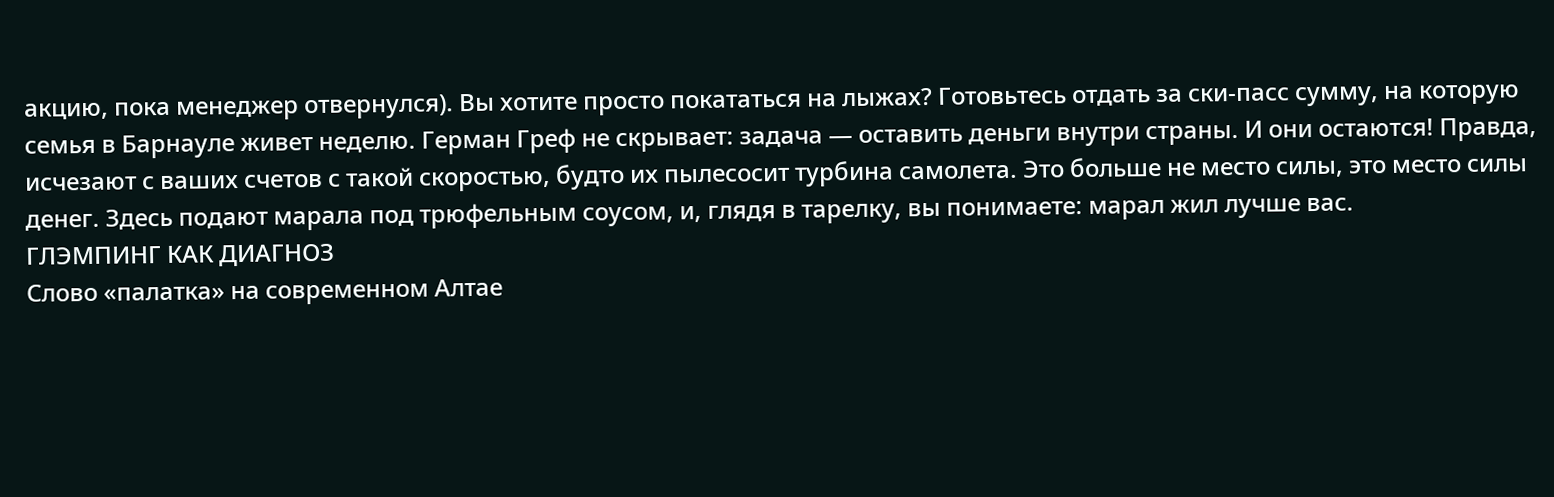акцию, пока менеджер отвернулся). Вы хотите просто покататься на лыжах? Готовьтесь отдать за ски-пасс сумму, на которую семья в Барнауле живет неделю. Герман Греф не скрывает: задача — оставить деньги внутри страны. И они остаются! Правда, исчезают с ваших счетов с такой скоростью, будто их пылесосит турбина самолета. Это больше не место силы, это место силы денег. Здесь подают марала под трюфельным соусом, и, глядя в тарелку, вы понимаете: марал жил лучше вас.
ГЛЭМПИНГ КАК ДИАГНОЗ
Слово «палатка» на современном Алтае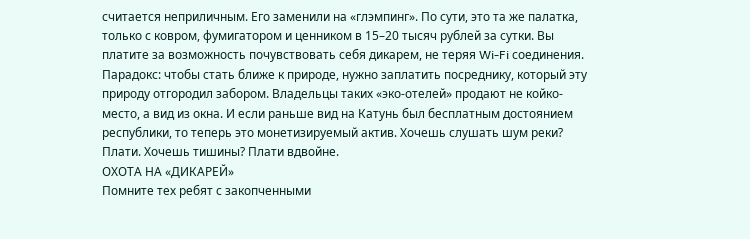считается неприличным. Его заменили на «глэмпинг». По сути, это та же палатка, только с ковром, фумигатором и ценником в 15–20 тысяч рублей за сутки. Вы платите за возможность почувствовать себя дикарем, не теряя Wi-Fi соединения. Парадокс: чтобы стать ближе к природе, нужно заплатить посреднику, который эту природу отгородил забором. Владельцы таких «эко-отелей» продают не койко-место, а вид из окна. И если раньше вид на Катунь был бесплатным достоянием республики, то теперь это монетизируемый актив. Хочешь слушать шум реки? Плати. Хочешь тишины? Плати вдвойне.
ОХОТА НА «ДИКАРЕЙ»
Помните тех ребят с закопченными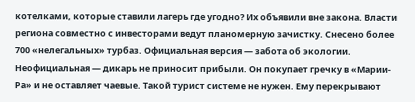котелками, которые ставили лагерь где угодно? Их объявили вне закона. Власти региона совместно с инвесторами ведут планомерную зачистку. Снесено более 700 «нелегальных» турбаз. Официальная версия — забота об экологии. Неофициальная — дикарь не приносит прибыли. Он покупает гречку в «Марии-Ра» и не оставляет чаевые. Такой турист системе не нужен. Ему перекрывают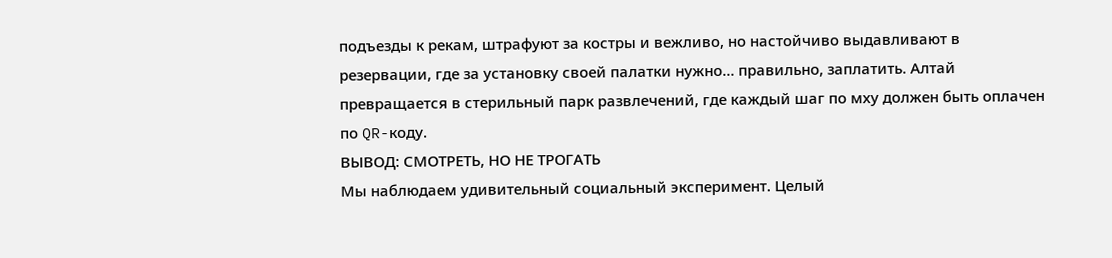подъезды к рекам, штрафуют за костры и вежливо, но настойчиво выдавливают в резервации, где за установку своей палатки нужно… правильно, заплатить. Алтай превращается в стерильный парк развлечений, где каждый шаг по мху должен быть оплачен по QR-коду.
ВЫВОД: СМОТРЕТЬ, НО НЕ ТРОГАТЬ
Мы наблюдаем удивительный социальный эксперимент. Целый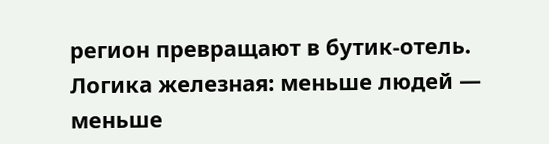регион превращают в бутик-отель. Логика железная: меньше людей — меньше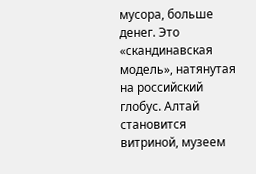мусора, больше денег. Это «скандинавская модель», натянутая на российский глобус. Алтай становится витриной, музеем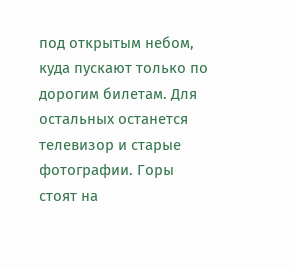под открытым небом, куда пускают только по дорогим билетам. Для остальных останется телевизор и старые фотографии. Горы стоят на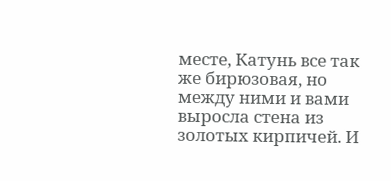месте, Катунь все так же бирюзовая, но между ними и вами выросла стена из золотых кирпичей. И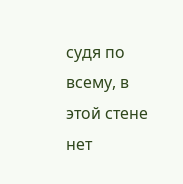судя по всему, в этой стене нет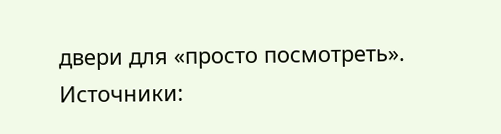двери для «просто посмотреть».
Источники: